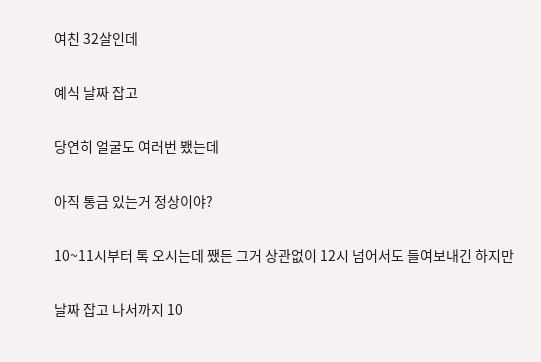여친 32살인데

예식 날짜 잡고

당연히 얼굴도 여러번 뵀는데

아직 통금 있는거 정상이야?

10~11시부터 톡 오시는데 쨌든 그거 상관없이 12시 넘어서도 들여보내긴 하지만

날짜 잡고 나서까지 10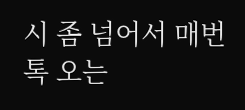시 좀 넘어서 매번 톡 오는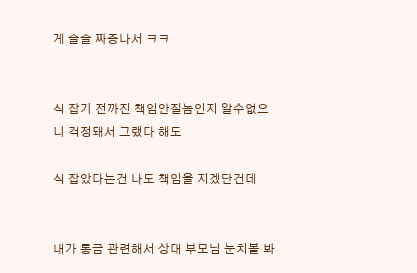게 슬슬 짜증나서 ㅋㅋ


식 잡기 전까진 책임안질놈인지 알수없으니 걱정돼서 그랬다 해도

식 잡았다는건 나도 책임을 지겠단건데


내가 통금 관련해서 상대 부모님 눈치볼 봐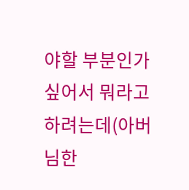야할 부분인가 싶어서 뭐라고 하려는데(아버님한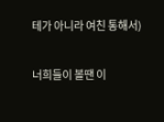테가 아니라 여친 통해서)

너희들이 볼땐 이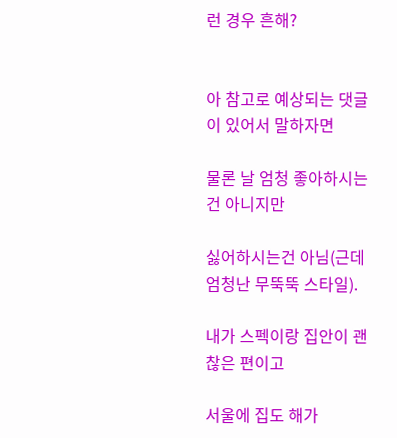런 경우 흔해?


아 참고로 예상되는 댓글이 있어서 말하자면

물론 날 엄청 좋아하시는건 아니지만

싫어하시는건 아님(근데 엄청난 무뚝뚝 스타일).

내가 스펙이랑 집안이 괜찮은 편이고

서울에 집도 해가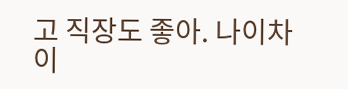고 직장도 좋아. 나이차이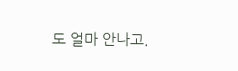도 얼마 안나고.